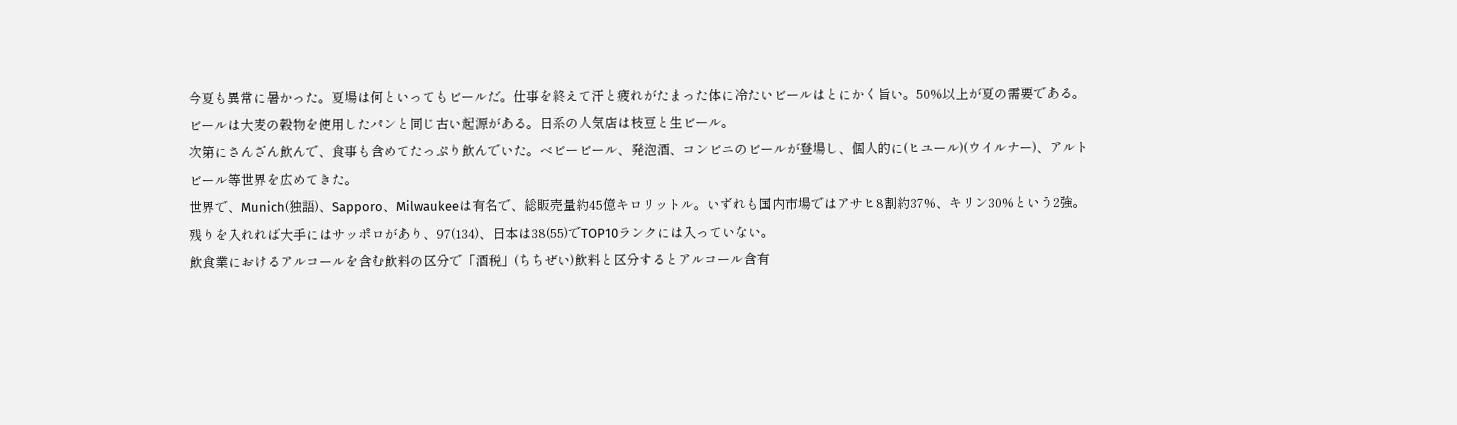今夏も異常に暑かった。夏場は何といってもビールだ。仕事を終えて汗と疲れがたまった体に冷たいビールはとにかく旨い。50%以上が夏の需要である。ビールは大麦の穀物を使用したパンと同じ古い起源がある。日系の人気店は枝豆と生ビール。
次第にさんざん飲んで、食事も含めてたっぷり飲んでいた。ベビービール、発泡酒、コンビニのビールが登場し、個人的に(ヒユール)(ウイルナー)、アルトビール等世界を広めてきた。
世界で、Munich(独語)、Sapporo、Milwaukeeは有名で、総販売量約45億キロリットル。いずれも国内市場ではアサヒ8割約37%、キリン30%という2強。残りを入れれば大手にはサッポロがあり、97(134)、日本は38(55)でTOP10ランクには入っていない。
飲食業におけるアルコールを含む飲料の区分で「酒税」(ちちぜい)飲料と区分するとアルコール含有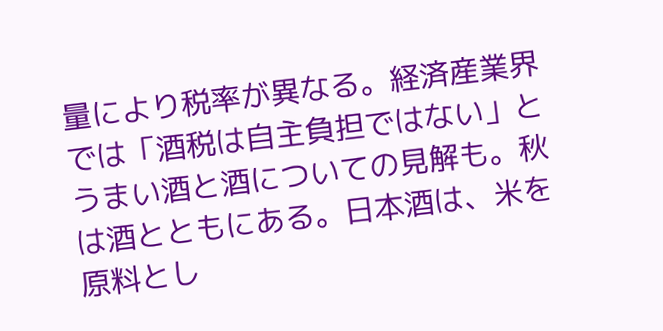量により税率が異なる。経済産業界では「酒税は自主負担ではない」とうまい酒と酒についての見解も。秋は酒とともにある。日本酒は、米を原料とし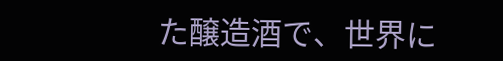た醸造酒で、世界に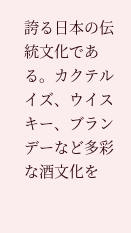誇る日本の伝統文化である。カクテルイズ、ウイスキー、ブランデーなど多彩な酒文化を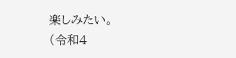楽しみたい。
(令和4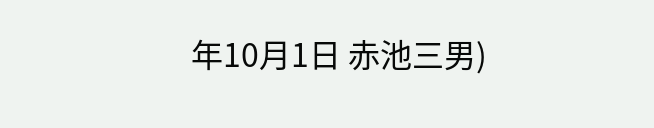年10月1日 赤池三男)